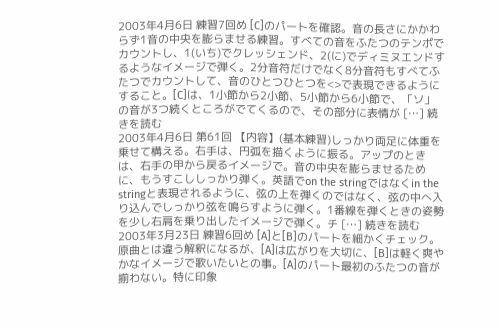2003年4月6日 練習7回め [C]のパートを確認。音の長さにかかわらず1音の中央を膨らませる練習。すべての音をふたつのテンポでカウントし、1(いち)でクレッシェンド、2(に)でディミヌエンドするようなイメージで弾く。2分音符だけでなく8分音符もすべてふたつでカウントして、音のひとつひとつを<>で表現できるようにすること。[C]は、1小節から2小節、5小節から6小節で、「ソ」の音が3つ続くところがでてくるので、その部分に表情が […] 続きを読む
2003年4月6日 第61回 【内容】(基本練習)しっかり両足に体重を乗せて構える。右手は、円弧を描くように振る。アップのときは、右手の甲から戻るイメージで。音の中央を膨らませるために、もうすこししっかり弾く。英語でon the stringではなくin the stringと表現されるように、弦の上を弾くのではなく、弦の中へ入り込んでしっかり弦を鳴らすように弾く。1番線を弾くときの姿勢を少し右肩を乗り出したイメージで弾く。チ […] 続きを読む
2003年3月23日 練習6回め [A]と[B]のパートを細かくチェック。原曲とは違う解釈になるが、[A]は広がりを大切に、[B]は軽く爽やかなイメージで歌いたいとの事。[A]のパート最初のふたつの音が揃わない。特に印象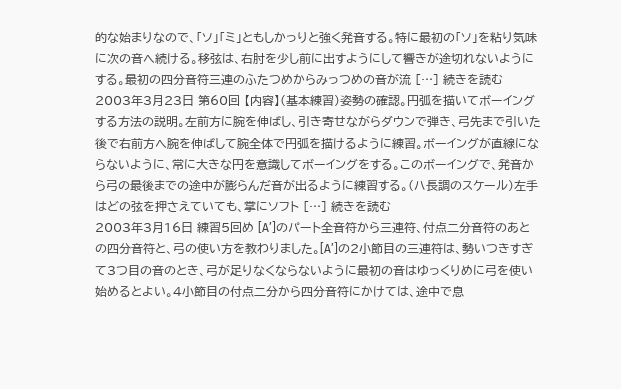的な始まりなので、「ソ」「ミ」ともしかっりと強く発音する。特に最初の「ソ」を粘り気味に次の音へ続ける。移弦は、右肘を少し前に出すようにして響きが途切れないようにする。最初の四分音符三連のふたつめからみっつめの音が流 […] 続きを読む
2003年3月23日 第60回 【内容】(基本練習)姿勢の確認。円弧を描いてボーイングする方法の説明。左前方に腕を伸ばし、引き寄せながらダウンで弾き、弓先まで引いた後で右前方へ腕を伸ばして腕全体で円弧を描けるように練習。ボーイングが直線にならないように、常に大きな円を意識してボーイングをする。このボーイングで、発音から弓の最後までの途中が膨らんだ音が出るように練習する。(ハ長調のスケール)左手はどの弦を押さえていても、掌にソフト […] 続きを読む
2003年3月16日 練習5回め [A’]のパート全音符から三連符、付点二分音符のあとの四分音符と、弓の使い方を教わりました。[A’]の2小節目の三連符は、勢いつきすぎて3つ目の音のとき、弓が足りなくならないように最初の音はゆっくりめに弓を使い始めるとよい。4小節目の付点二分から四分音符にかけては、途中で息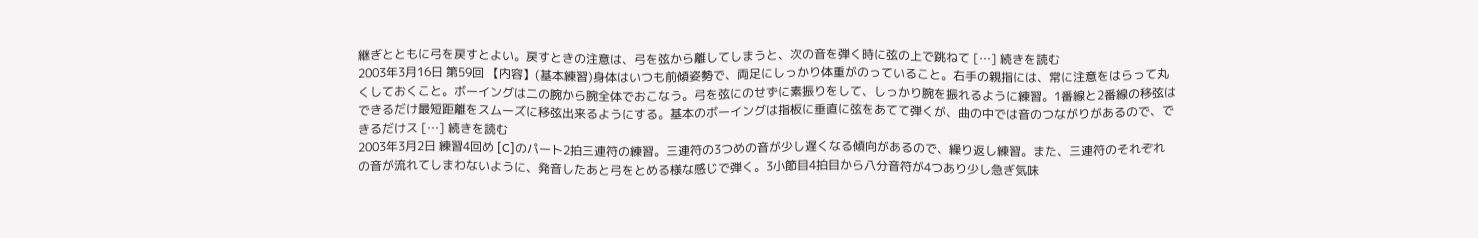継ぎとともに弓を戻すとよい。戻すときの注意は、弓を弦から離してしまうと、次の音を弾く時に弦の上で跳ねて […] 続きを読む
2003年3月16日 第59回 【内容】(基本練習)身体はいつも前傾姿勢で、両足にしっかり体重がのっていること。右手の親指には、常に注意をはらって丸くしておくこと。ボーイングは二の腕から腕全体でおこなう。弓を弦にのせずに素振りをして、しっかり腕を振れるように練習。1番線と2番線の移弦はできるだけ最短距離をスムーズに移弦出来るようにする。基本のボーイングは指板に垂直に弦をあてて弾くが、曲の中では音のつながりがあるので、できるだけス […] 続きを読む
2003年3月2日 練習4回め [C]のパート2拍三連符の練習。三連符の3つめの音が少し遅くなる傾向があるので、繰り返し練習。また、三連符のそれぞれの音が流れてしまわないように、発音したあと弓をとめる様な感じで弾く。3小節目4拍目から八分音符が4つあり少し急ぎ気味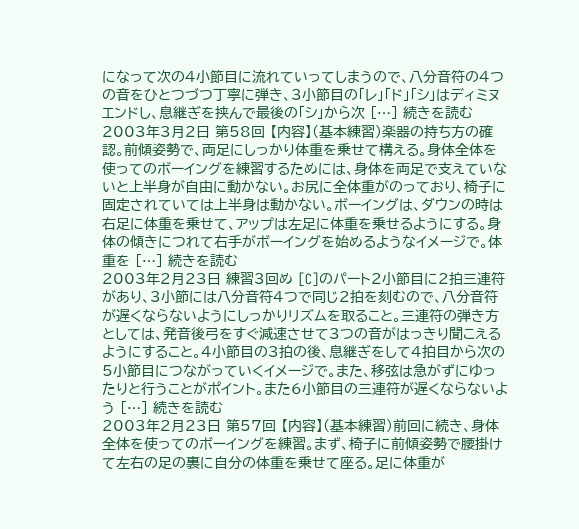になって次の4小節目に流れていってしまうので、八分音符の4つの音をひとつづつ丁寧に弾き、3小節目の「レ」「ド」「シ」はディミヌエンドし、息継ぎを挟んで最後の「シ」から次 […] 続きを読む
2003年3月2日 第58回 【内容】(基本練習)楽器の持ち方の確認。前傾姿勢で、両足にしっかり体重を乗せて構える。身体全体を使ってのボーイングを練習するためには、身体を両足で支えていないと上半身が自由に動かない。お尻に全体重がのっており、椅子に固定されていては上半身は動かない。ボーイングは、ダウンの時は右足に体重を乗せて、アップは左足に体重を乗せるようにする。身体の傾きにつれて右手がボーイングを始めるようなイメージで。体重を […] 続きを読む
2003年2月23日 練習3回め [C]のパート2小節目に2拍三連符があり、3小節には八分音符4つで同じ2拍を刻むので、八分音符が遅くならないようにしっかりリズムを取ること。三連符の弾き方としては、発音後弓をすぐ減速させて3つの音がはっきり聞こえるようにすること。4小節目の3拍の後、息継ぎをして4拍目から次の5小節目につながっていくイメージで。また、移弦は急がずにゆったりと行うことがポイント。また6小節目の三連符が遅くならないよう […] 続きを読む
2003年2月23日 第57回 【内容】(基本練習)前回に続き、身体全体を使ってのボーイングを練習。まず、椅子に前傾姿勢で腰掛けて左右の足の裏に自分の体重を乗せて座る。足に体重が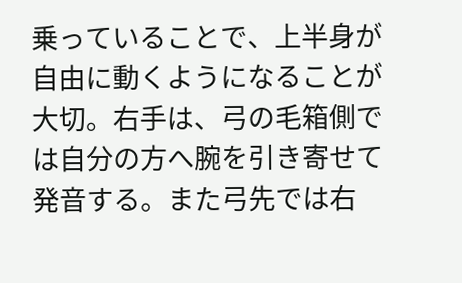乗っていることで、上半身が自由に動くようになることが大切。右手は、弓の毛箱側では自分の方へ腕を引き寄せて発音する。また弓先では右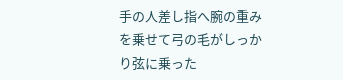手の人差し指へ腕の重みを乗せて弓の毛がしっかり弦に乗った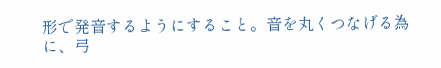形で発音するようにすること。音を丸くつなげる為に、弓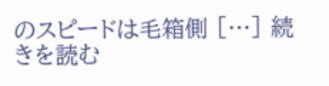のスピードは毛箱側 […] 続きを読む